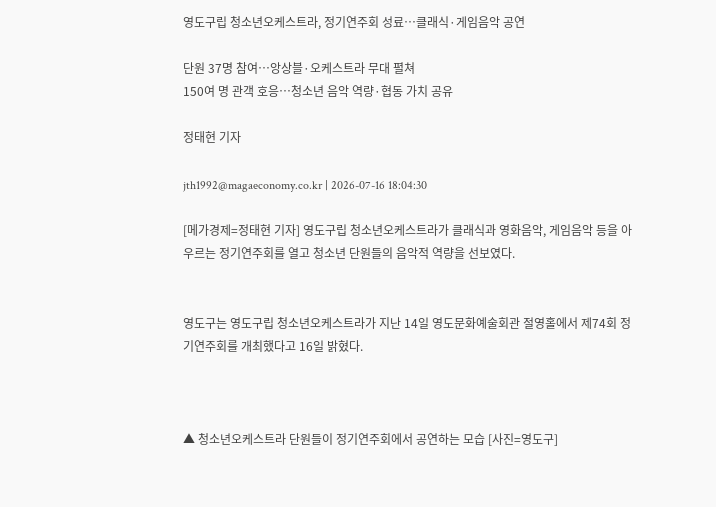영도구립 청소년오케스트라, 정기연주회 성료…클래식·게임음악 공연

단원 37명 참여…앙상블·오케스트라 무대 펼쳐
150여 명 관객 호응…청소년 음악 역량·협동 가치 공유

정태현 기자

jth1992@magaeconomy.co.kr | 2026-07-16 18:04:30

[메가경제=정태현 기자] 영도구립 청소년오케스트라가 클래식과 영화음악, 게임음악 등을 아우르는 정기연주회를 열고 청소년 단원들의 음악적 역량을 선보였다.


영도구는 영도구립 청소년오케스트라가 지난 14일 영도문화예술회관 절영홀에서 제74회 정기연주회를 개최했다고 16일 밝혔다.



▲ 청소년오케스트라 단원들이 정기연주회에서 공연하는 모습 [사진=영도구]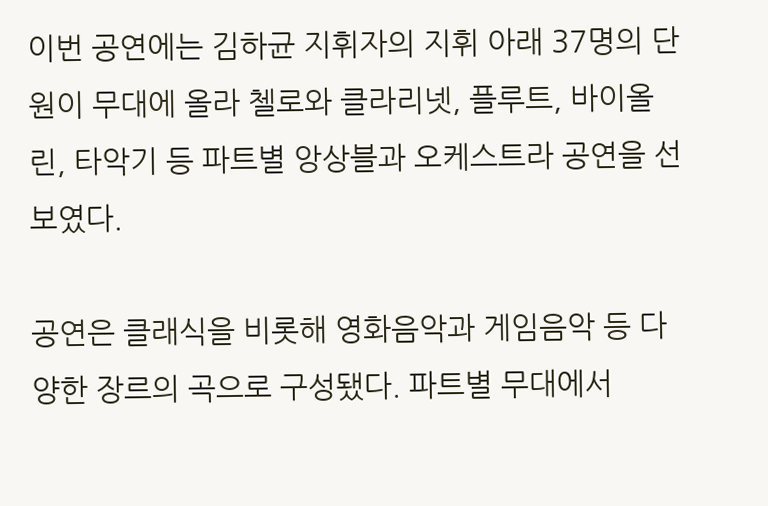이번 공연에는 김하균 지휘자의 지휘 아래 37명의 단원이 무대에 올라 첼로와 클라리넷, 플루트, 바이올린, 타악기 등 파트별 앙상블과 오케스트라 공연을 선보였다.

공연은 클래식을 비롯해 영화음악과 게임음악 등 다양한 장르의 곡으로 구성됐다. 파트별 무대에서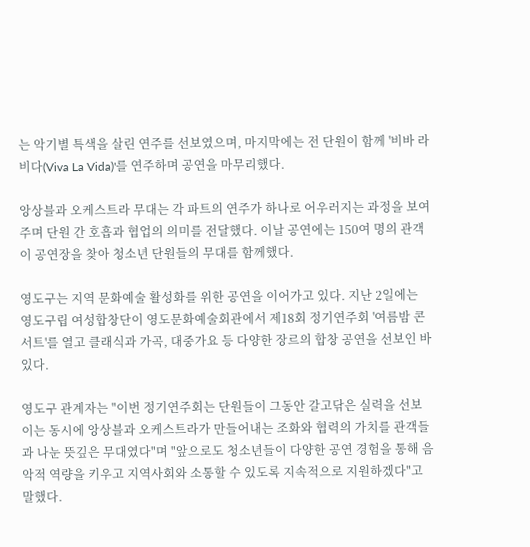는 악기별 특색을 살린 연주를 선보였으며, 마지막에는 전 단원이 함께 '비바 라 비다(Viva La Vida)'를 연주하며 공연을 마무리했다.

앙상블과 오케스트라 무대는 각 파트의 연주가 하나로 어우러지는 과정을 보여주며 단원 간 호흡과 협업의 의미를 전달했다. 이날 공연에는 150여 명의 관객이 공연장을 찾아 청소년 단원들의 무대를 함께했다.

영도구는 지역 문화예술 활성화를 위한 공연을 이어가고 있다. 지난 2일에는 영도구립 여성합창단이 영도문화예술회관에서 제18회 정기연주회 '여름밤 콘서트'를 열고 클래식과 가곡, 대중가요 등 다양한 장르의 합창 공연을 선보인 바 있다.

영도구 관계자는 "이번 정기연주회는 단원들이 그동안 갈고닦은 실력을 선보이는 동시에 앙상블과 오케스트라가 만들어내는 조화와 협력의 가치를 관객들과 나눈 뜻깊은 무대였다"며 "앞으로도 청소년들이 다양한 공연 경험을 통해 음악적 역량을 키우고 지역사회와 소통할 수 있도록 지속적으로 지원하겠다"고 말했다.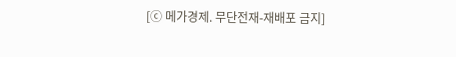[ⓒ 메가경제. 무단전재-재배포 금지]